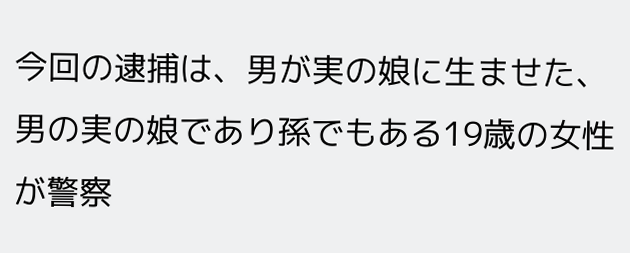今回の逮捕は、男が実の娘に生ませた、男の実の娘であり孫でもある19歳の女性が警察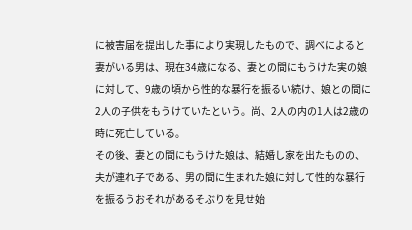に被害届を提出した事により実現したもので、調べによると妻がいる男は、現在34歳になる、妻との間にもうけた実の娘に対して、9歳の頃から性的な暴行を振るい続け、娘との間に2人の子供をもうけていたという。尚、2人の内の1人は2歳の時に死亡している。
その後、妻との間にもうけた娘は、結婚し家を出たものの、夫が連れ子である、男の間に生まれた娘に対して性的な暴行を振るうおそれがあるそぶりを見せ始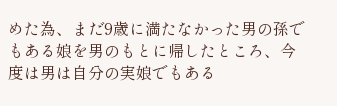めた為、まだ9歳に満たなかった男の孫でもある娘を男のもとに帰したところ、今度は男は自分の実娘でもある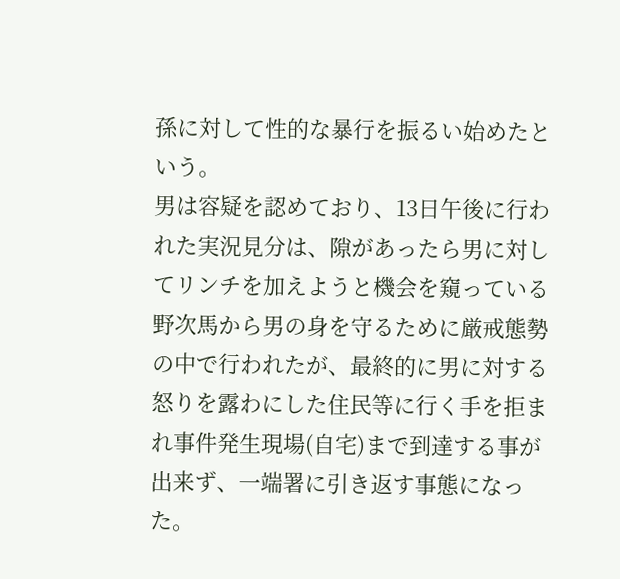孫に対して性的な暴行を振るい始めたという。
男は容疑を認めており、13日午後に行われた実況見分は、隙があったら男に対してリンチを加えようと機会を窺っている野次馬から男の身を守るために厳戒態勢の中で行われたが、最終的に男に対する怒りを露わにした住民等に行く手を拒まれ事件発生現場(自宅)まで到達する事が出来ず、一端署に引き返す事態になった。